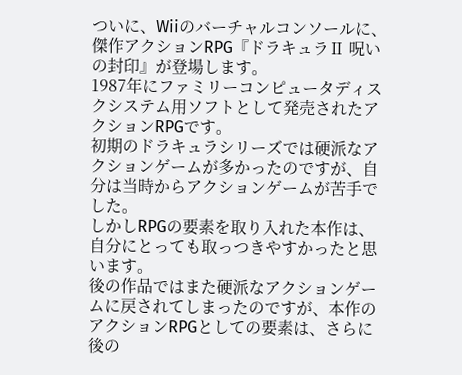ついに、Wiiのバーチャルコンソールに、傑作アクションRPG『ドラキュラⅡ 呪いの封印』が登場します。
1987年にファミリーコンピュータディスクシステム用ソフトとして発売されたアクションRPGです。
初期のドラキュラシリーズでは硬派なアクションゲームが多かったのですが、自分は当時からアクションゲームが苦手でした。
しかしRPGの要素を取り入れた本作は、自分にとっても取っつきやすかったと思います。
後の作品ではまた硬派なアクションゲームに戻されてしまったのですが、本作のアクションRPGとしての要素は、さらに後の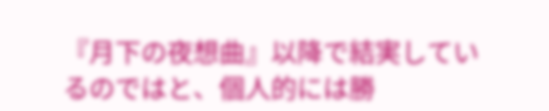『月下の夜想曲』以降で結実しているのではと、個人的には勝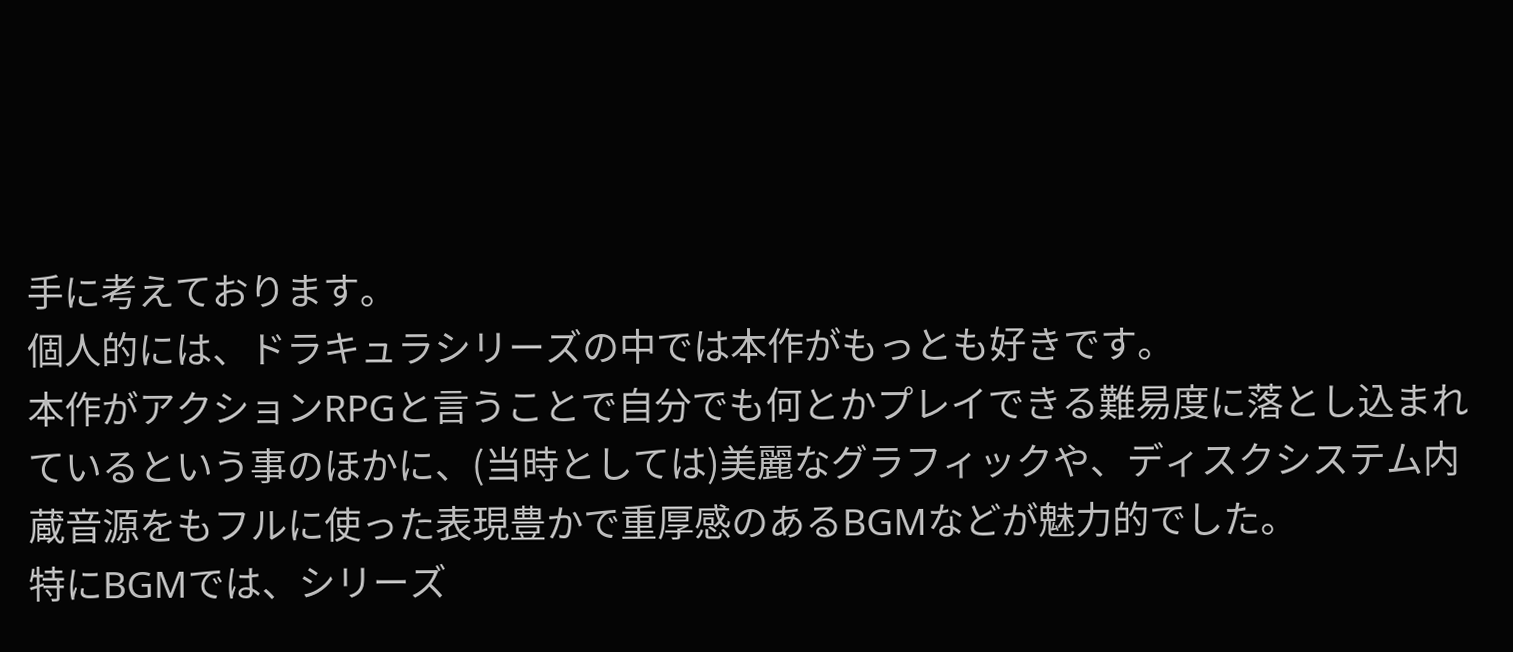手に考えております。
個人的には、ドラキュラシリーズの中では本作がもっとも好きです。
本作がアクションRPGと言うことで自分でも何とかプレイできる難易度に落とし込まれているという事のほかに、(当時としては)美麗なグラフィックや、ディスクシステム内蔵音源をもフルに使った表現豊かで重厚感のあるBGMなどが魅力的でした。
特にBGMでは、シリーズ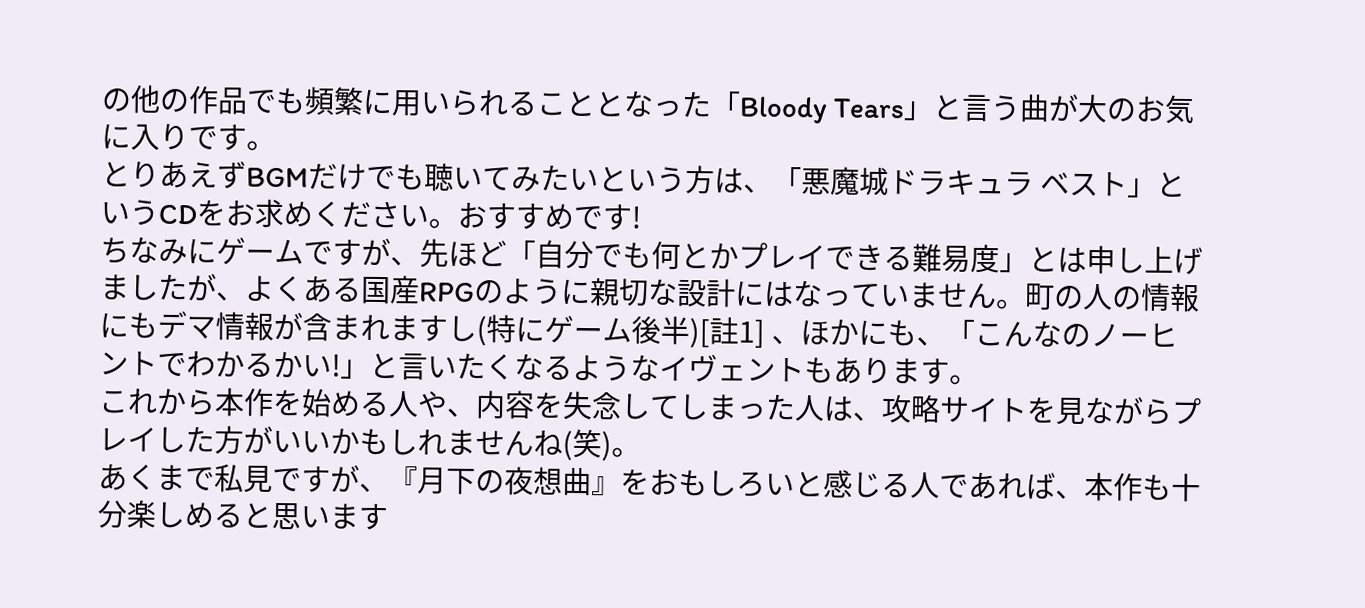の他の作品でも頻繁に用いられることとなった「Bloody Tears」と言う曲が大のお気に入りです。
とりあえずBGMだけでも聴いてみたいという方は、「悪魔城ドラキュラ ベスト」というCDをお求めください。おすすめです!
ちなみにゲームですが、先ほど「自分でも何とかプレイできる難易度」とは申し上げましたが、よくある国産RPGのように親切な設計にはなっていません。町の人の情報にもデマ情報が含まれますし(特にゲーム後半)[註1] 、ほかにも、「こんなのノーヒントでわかるかい!」と言いたくなるようなイヴェントもあります。
これから本作を始める人や、内容を失念してしまった人は、攻略サイトを見ながらプレイした方がいいかもしれませんね(笑)。
あくまで私見ですが、『月下の夜想曲』をおもしろいと感じる人であれば、本作も十分楽しめると思います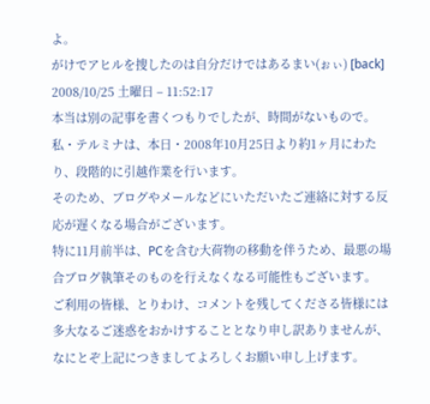よ。
がけでアヒルを捜したのは自分だけではあるまい(ぉぃ) [back]
2008/10/25 土曜日 – 11:52:17
本当は別の記事を書くつもりでしたが、時間がないもので。
私・テルミナは、本日・2008年10月25日より約1ヶ月にわたり、段階的に引越作業を行います。
そのため、ブログやメールなどにいただいたご連絡に対する反応が遅くなる場合がございます。
特に11月前半は、PCを含む大荷物の移動を伴うため、最悪の場合ブログ執筆そのものを行えなくなる可能性もございます。
ご利用の皆様、とりわけ、コメントを残してくださる皆様には多大なるご迷惑をおかけすることとなり申し訳ありませんが、なにとぞ上記につきましてよろしくお願い申し上げます。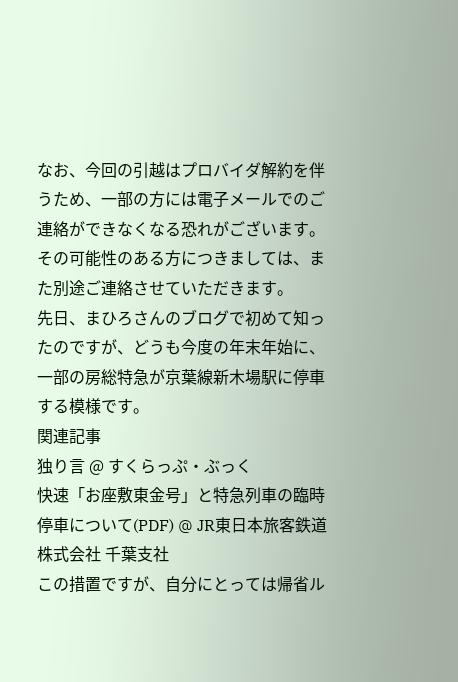なお、今回の引越はプロバイダ解約を伴うため、一部の方には電子メールでのご連絡ができなくなる恐れがございます。
その可能性のある方につきましては、また別途ご連絡させていただきます。
先日、まひろさんのブログで初めて知ったのですが、どうも今度の年末年始に、一部の房総特急が京葉線新木場駅に停車する模様です。
関連記事
独り言 @ すくらっぷ・ぶっく
快速「お座敷東金号」と特急列車の臨時停車について(PDF) @ JR東日本旅客鉄道株式会社 千葉支社
この措置ですが、自分にとっては帰省ル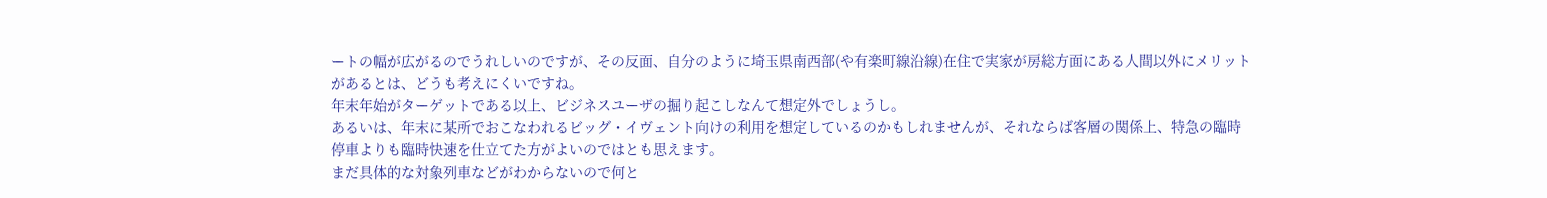ートの幅が広がるのでうれしいのですが、その反面、自分のように埼玉県南西部(や有楽町線沿線)在住で実家が房総方面にある人間以外にメリットがあるとは、どうも考えにくいですね。
年末年始がターゲットである以上、ビジネスユーザの掘り起こしなんて想定外でしょうし。
あるいは、年末に某所でおこなわれるビッグ・イヴェント向けの利用を想定しているのかもしれませんが、それならば客層の関係上、特急の臨時停車よりも臨時快速を仕立てた方がよいのではとも思えます。
まだ具体的な対象列車などがわからないので何と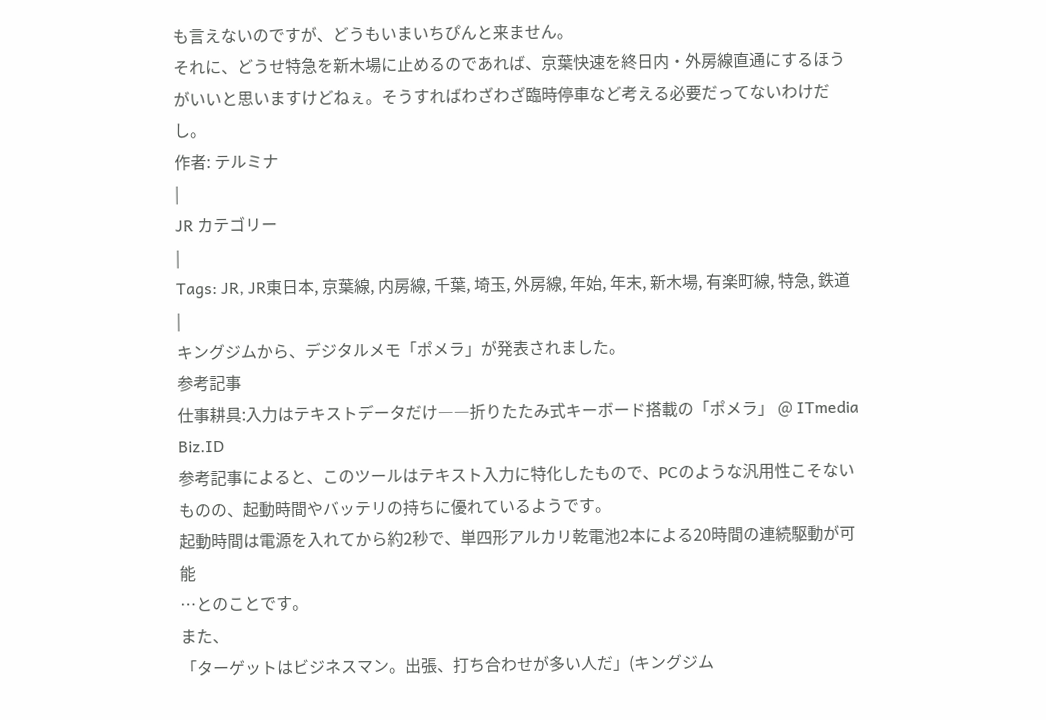も言えないのですが、どうもいまいちぴんと来ません。
それに、どうせ特急を新木場に止めるのであれば、京葉快速を終日内・外房線直通にするほうがいいと思いますけどねぇ。そうすればわざわざ臨時停車など考える必要だってないわけだし。
作者: テルミナ
|
JR カテゴリー
|
Tags: JR, JR東日本, 京葉線, 内房線, 千葉, 埼玉, 外房線, 年始, 年末, 新木場, 有楽町線, 特急, 鉄道
|
キングジムから、デジタルメモ「ポメラ」が発表されました。
参考記事
仕事耕具:入力はテキストデータだけ――折りたたみ式キーボード搭載の「ポメラ」 @ ITmedia Biz.ID
参考記事によると、このツールはテキスト入力に特化したもので、PCのような汎用性こそないものの、起動時間やバッテリの持ちに優れているようです。
起動時間は電源を入れてから約2秒で、単四形アルカリ乾電池2本による20時間の連続駆動が可能
…とのことです。
また、
「ターゲットはビジネスマン。出張、打ち合わせが多い人だ」(キングジム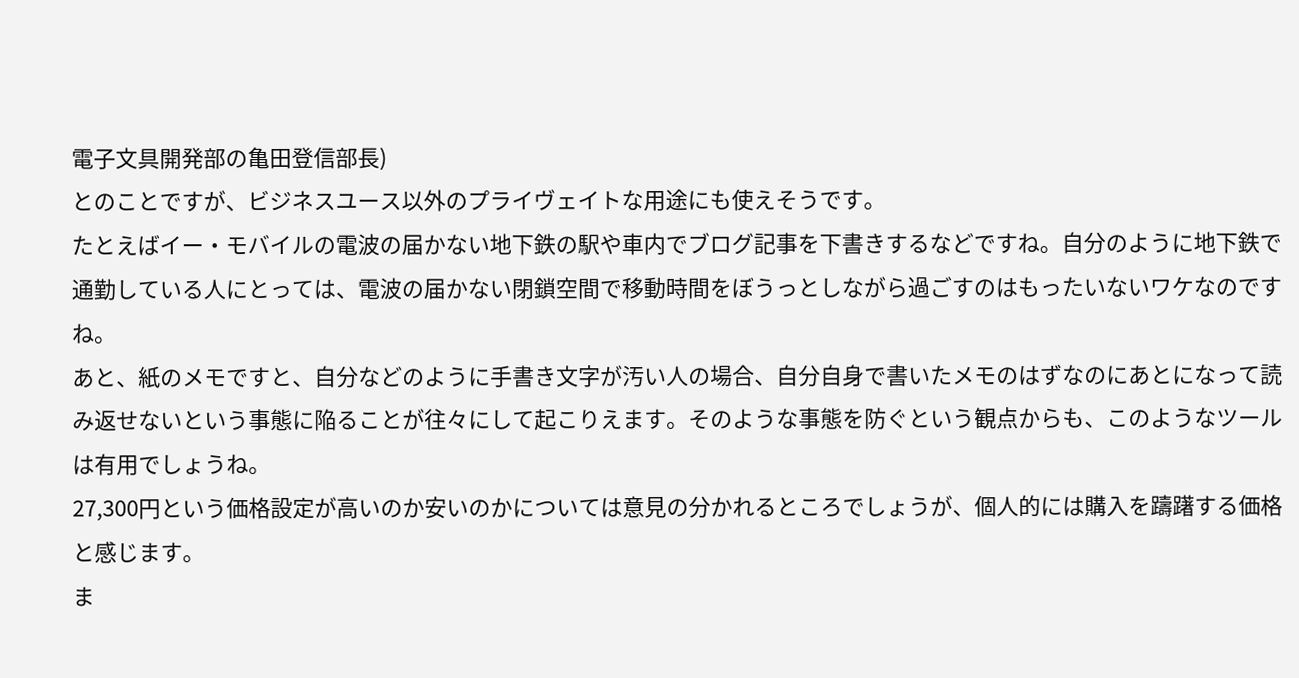電子文具開発部の亀田登信部長)
とのことですが、ビジネスユース以外のプライヴェイトな用途にも使えそうです。
たとえばイー・モバイルの電波の届かない地下鉄の駅や車内でブログ記事を下書きするなどですね。自分のように地下鉄で通勤している人にとっては、電波の届かない閉鎖空間で移動時間をぼうっとしながら過ごすのはもったいないワケなのですね。
あと、紙のメモですと、自分などのように手書き文字が汚い人の場合、自分自身で書いたメモのはずなのにあとになって読み返せないという事態に陥ることが往々にして起こりえます。そのような事態を防ぐという観点からも、このようなツールは有用でしょうね。
27,300円という価格設定が高いのか安いのかについては意見の分かれるところでしょうが、個人的には購入を躊躇する価格と感じます。
ま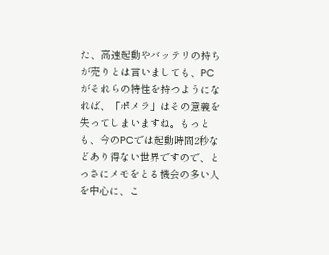た、高速起動やバッテリの持ちが売りとは言いましても、PCがそれらの特性を持つようになれば、「ポメラ」はその意義を失ってしまいますね。もっとも、今のPCでは起動時間2秒などあり得ない世界ですので、とっさにメモをとる機会の多い人を中心に、こ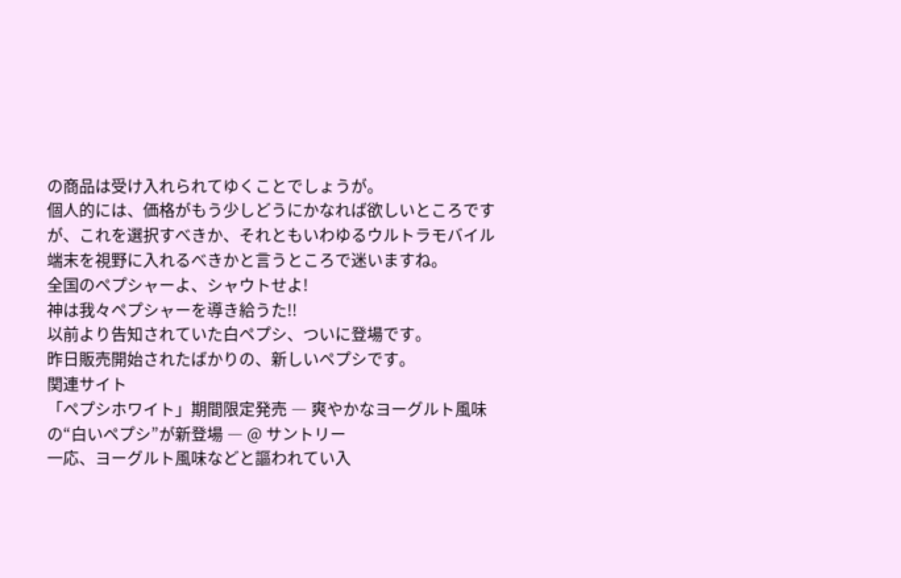の商品は受け入れられてゆくことでしょうが。
個人的には、価格がもう少しどうにかなれば欲しいところですが、これを選択すべきか、それともいわゆるウルトラモバイル端末を視野に入れるべきかと言うところで迷いますね。
全国のペプシャーよ、シャウトせよ!
神は我々ペプシャーを導き給うた!!
以前より告知されていた白ペプシ、ついに登場です。
昨日販売開始されたばかりの、新しいペプシです。
関連サイト
「ペプシホワイト」期間限定発売 ― 爽やかなヨーグルト風味の“白いペプシ”が新登場 ― @ サントリー
一応、ヨーグルト風味などと謳われてい入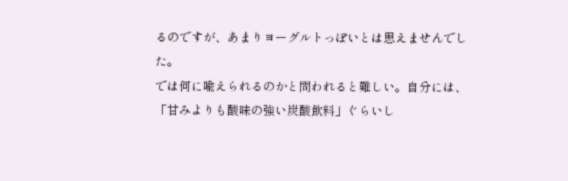るのですが、あまりヨーグルトっぽいとは思えませんでした。
では何に喩えられるのかと問われると難しい。自分には、「甘みよりも酸味の強い炭酸飲料」ぐらいし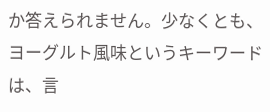か答えられません。少なくとも、ヨーグルト風味というキーワードは、言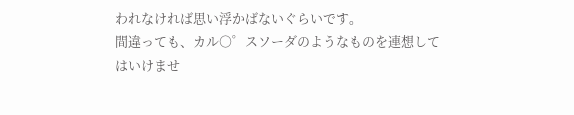われなければ思い浮かばないぐらいです。
間違っても、カル○゜スソーダのようなものを連想してはいけませ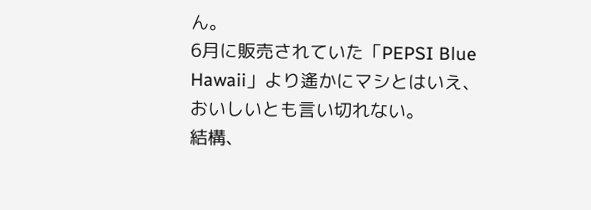ん。
6月に販売されていた「PEPSI Blue Hawaii」より遙かにマシとはいえ、おいしいとも言い切れない。
結構、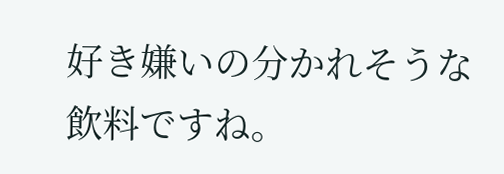好き嫌いの分かれそうな飲料ですね。